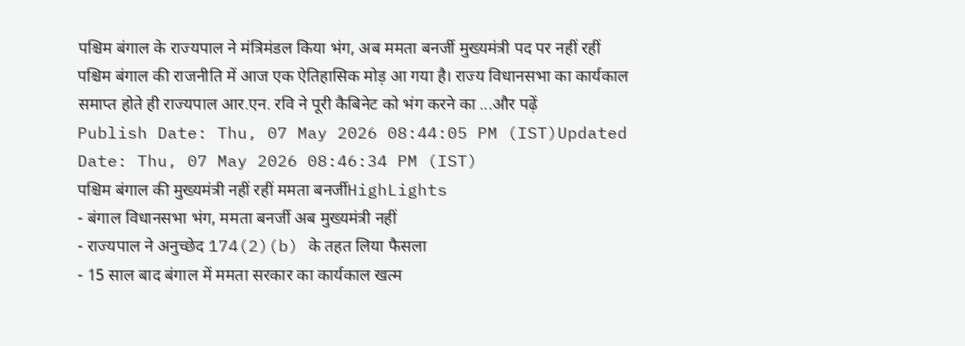पश्चिम बंगाल के राज्यपाल ने मंत्रिमंडल किया भंग, अब ममता बनर्जी मुख्यमंत्री पद पर नहीं रहीं
पश्चिम बंगाल की राजनीति में आज एक ऐतिहासिक मोड़ आ गया है। राज्य विधानसभा का कार्यकाल समाप्त होते ही राज्यपाल आर.एन. रवि ने पूरी कैबिनेट को भंग करने का ...और पढ़ें
Publish Date: Thu, 07 May 2026 08:44:05 PM (IST)Updated Date: Thu, 07 May 2026 08:46:34 PM (IST)
पश्चिम बंगाल की मुख्यमंत्री नहीं रहीं ममता बनर्जीHighLights
- बंगाल विधानसभा भंग, ममता बनर्जी अब मुख्यमंत्री नहीं
- राज्यपाल ने अनुच्छेद 174(2)(b) के तहत लिया फैसला
- 15 साल बाद बंगाल में ममता सरकार का कार्यकाल खत्म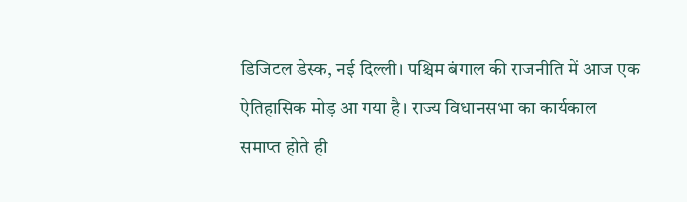डिजिटल डेस्क, नई दिल्ली। पश्चिम बंगाल की राजनीति में आज एक ऐतिहासिक मोड़ आ गया है। राज्य विधानसभा का कार्यकाल समाप्त होते ही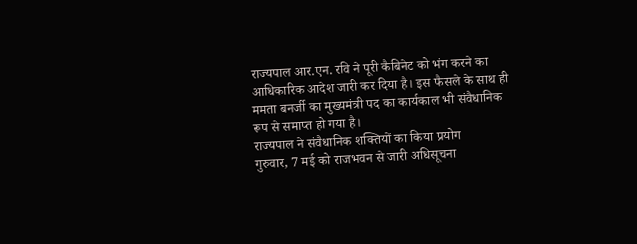राज्यपाल आर.एन. रवि ने पूरी कैबिनेट को भंग करने का आधिकारिक आदेश जारी कर दिया है। इस फैसले के साथ ही ममता बनर्जी का मुख्यमंत्री पद का कार्यकाल भी संवैधानिक रूप से समाप्त हो गया है।
राज्यपाल ने संवैधानिक शक्तियों का किया प्रयोग
गुरुवार, 7 मई को राजभवन से जारी अधिसूचना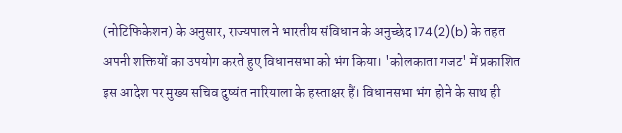(नोटिफिकेशन) के अनुसार, राज्यपाल ने भारतीय संविधान के अनुच्छेद 174(2)(b) के तहत अपनी शक्तियों का उपयोग करते हुए विधानसभा को भंग किया। 'कोलकाता गजट' में प्रकाशित इस आदेश पर मुख्य सचिव दुष्यंत नारियाला के हस्ताक्षर हैं। विधानसभा भंग होने के साथ ही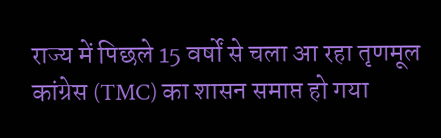राज्य में पिछले 15 वर्षों से चला आ रहा तृणमूल कांग्रेस (TMC) का शासन समाप्त हो गया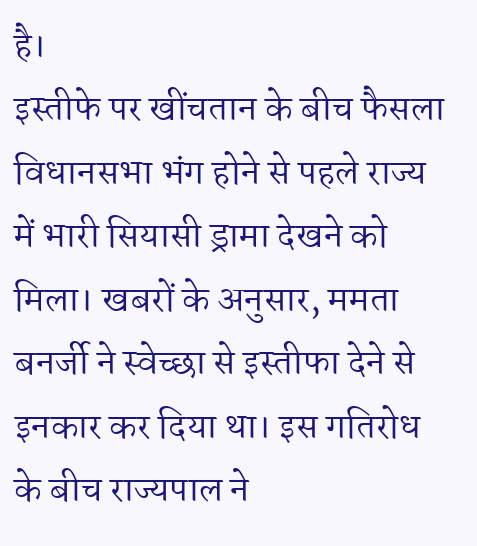है।
इस्तीफे पर खींचतान के बीच फैसला
विधानसभा भंग होने से पहले राज्य में भारी सियासी ड्रामा देखने को मिला। खबरों के अनुसार, ममता बनर्जी ने स्वेच्छा से इस्तीफा देने से इनकार कर दिया था। इस गतिरोध के बीच राज्यपाल ने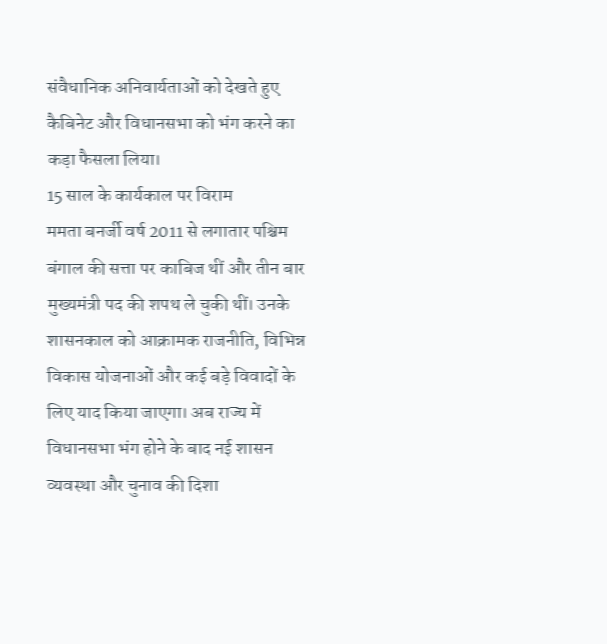संवैधानिक अनिवार्यताओं को देखते हुए कैबिनेट और विधानसभा को भंग करने का कड़ा फैसला लिया।
15 साल के कार्यकाल पर विराम
ममता बनर्जी वर्ष 2011 से लगातार पश्चिम बंगाल की सत्ता पर काबिज थीं और तीन बार मुख्यमंत्री पद की शपथ ले चुकी थीं। उनके शासनकाल को आक्रामक राजनीति, विभिन्न विकास योजनाओं और कई बड़े विवादों के लिए याद किया जाएगा। अब राज्य में विधानसभा भंग होने के बाद नई शासन व्यवस्था और चुनाव की दिशा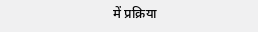में प्रक्रिया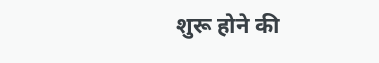शुरू होने की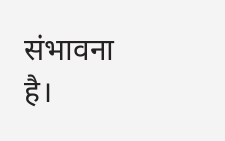संभावना है।